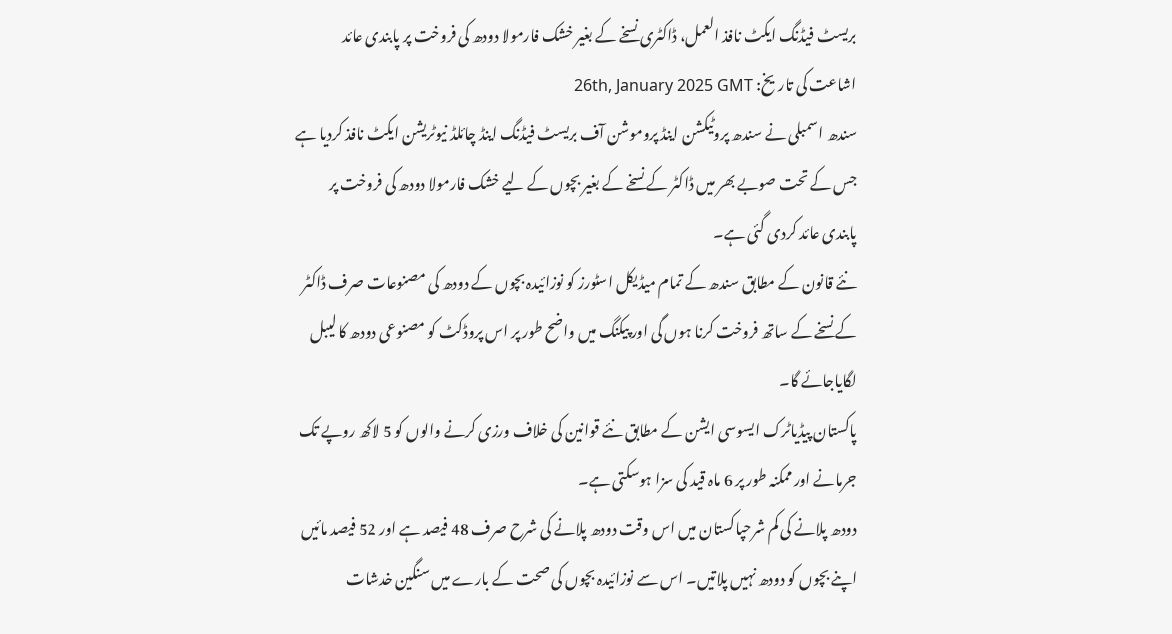بریسٹ فیڈنگ ایکٹ نافذ العمل، ڈاکٹری نسخے کے بغیر خشک فارمولا دودھ کی فروخت پر پابندی عائد
اشاعت کی تاریخ: 26th, January 2025 GMT
سندھ اسمبلی نے سندھ پروٹیکشن اینڈ پروموشن آف بریسٹ فیڈنگ اینڈ چائلڈ نیوٹریشن ایکٹ نافذ کردیا ہے جس کے تحت صوبے بھر میں ڈاکٹر کے نسخے کے بغیر بچوں کے لیے خشک فارمولا دودھ کی فروخت پر پابندی عائد کردی گئی ہے۔
نئے قانون کے مطابق سندھ کے تمام میڈیکل اسٹورز کو نوزائیدہ بچوں کے دودھ کی مصنوعات صرف ڈاکٹر کے نسخے کے ساتھ فروخت کرنا ہوں گی اور پیکنگ میں واضح طور پر اس پروڈکٹ کو مصنوعی دودھ کا لیبل لگایاجائے گا۔
پاکستان پیڈیاٹرک ایسوسی ایشن کے مطابق نئے قوانین کی خلاف ورزی کرنے والوں کو 5 لاکھ روپے تک جرمانے اور ممکنہ طور پر 6 ماہ قید کی سزا ہوسکتی ہے۔
دودھ پلانے کی کم شرحپاکستان میں اس وقت دودھ پلانے کی شرح صرف 48 فیصد ہے اور 52 فیصد مائیں اپنے بچوں کو دودھ نہیں پلاتیں۔ اس سے نوزائیدہ بچوں کی صحت کے بارے میں سنگین خدشات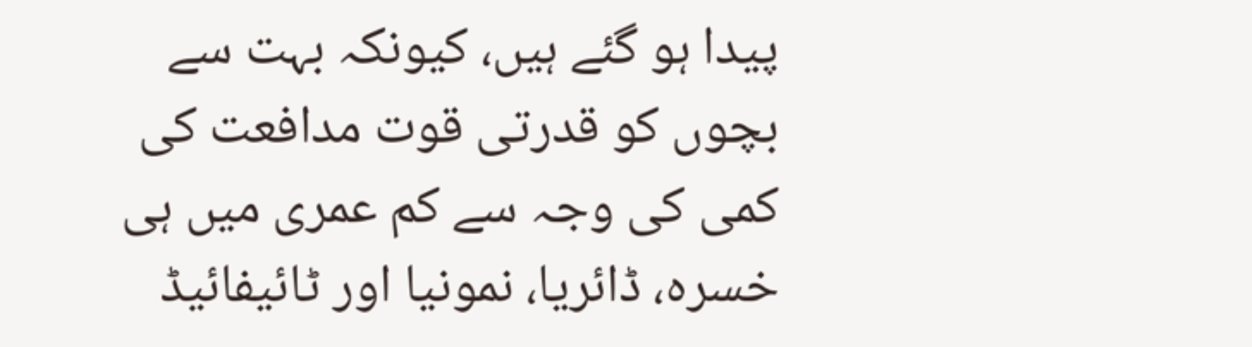پیدا ہو گئے ہیں، کیونکہ بہت سے بچوں کو قدرتی قوت مدافعت کی کمی کی وجہ سے کم عمری میں ہی خسرہ، ڈائریا، نمونیا اور ٹائیفائیڈ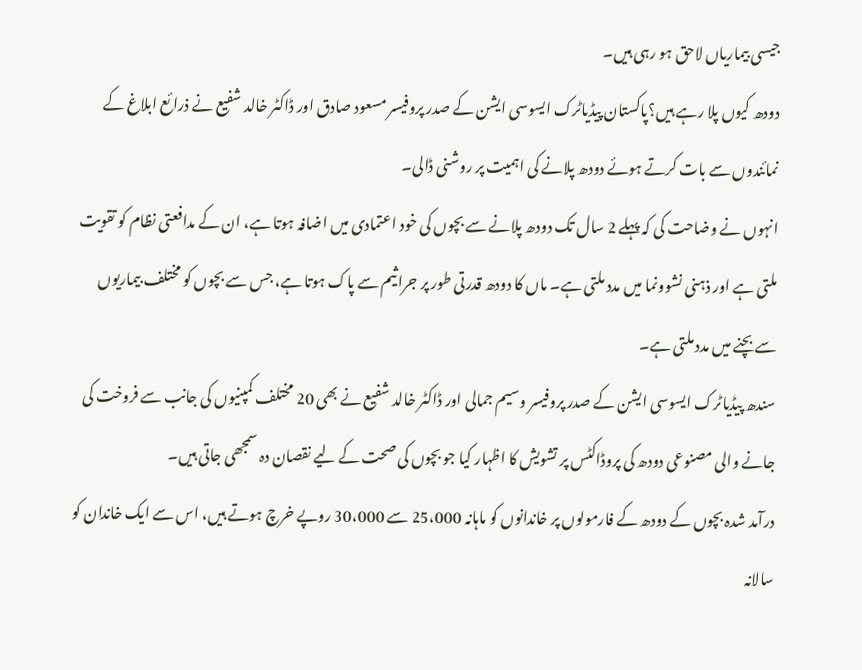جیسی بیماریاں لاحق ہو رہی ہیں۔
دودھ کیوں پلا رہے ہیں؟پاکستان پیڈیاٹرک ایسوسی ایشن کے صدر پروفیسر مسعود صادق اور ڈاکٹر خالد شفیع نے ذرائع ابلاغ کے نمائندوں سے بات کرتے ہوئے دودھ پلانے کی اہمیت پر روشنی ڈالی۔
انہوں نے وضاحت کی کہ پہلے 2 سال تک دودھ پلانے سے بچوں کی خود اعتمادی میں اضافہ ہوتا ہے، ان کے مدافعتی نظام کو تقویت ملتی ہے اور ذہنی نشوونما میں مدد ملتی ہے۔ ماں کا دودھ قدرتی طور پر جراثیم سے پاک ہوتا ہے، جس سے بچوں کو مختلف بیماریوں سے بچنے میں مدد ملتی ہے۔
سندھ پیڈیاٹرک ایسوسی ایشن کے صدر پروفیسر وسیم جمالی اور ڈاکٹر خالد شفیع نے بھی 20 مختلف کمپنیوں کی جانب سے فروخت کی جانے والی مصنوعی دودھ کی پروڈاکٹس پر تشویش کا اظہار کیا جو بچوں کی صحت کے لیے نقصان دہ سمجھی جاتی ہیں۔
درآمد شدہ بچوں کے دودھ کے فارمولوں پر خاندانوں کو ماہانہ 25،000 سے 30،000 روپے خرچ ہوتے ہیں، اس سے ایک خاندان کو سالانہ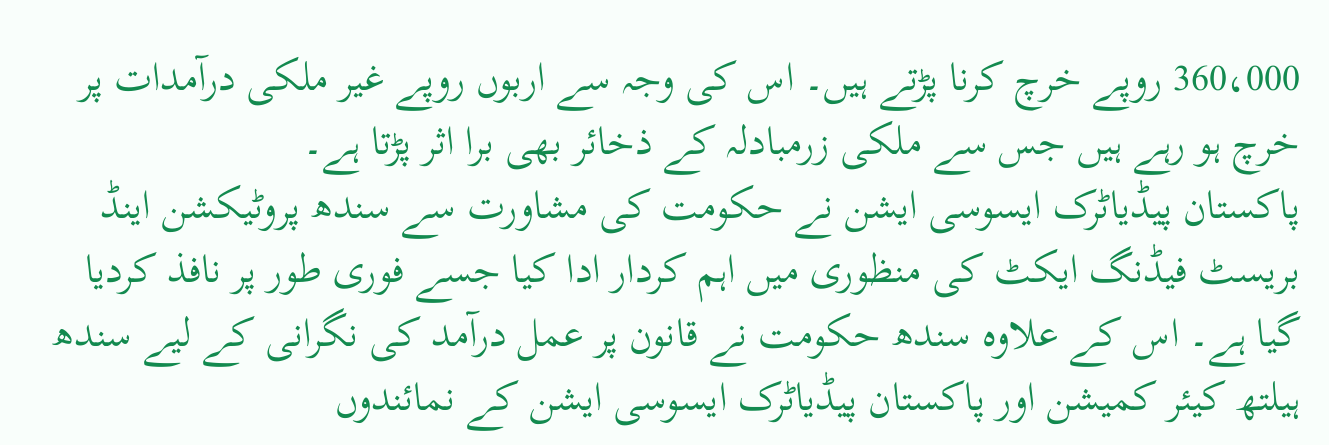360،000 روپے خرچ کرنا پڑتے ہیں۔ اس کی وجہ سے اربوں روپے غیر ملکی درآمدات پر خرچ ہو رہے ہیں جس سے ملکی زرمبادلہ کے ذخائر بھی برا اثر پڑتا ہے۔
پاکستان پیڈیاٹرک ایسوسی ایشن نے حکومت کی مشاورت سے سندھ پروٹیکشن اینڈ بریسٹ فیڈنگ ایکٹ کی منظوری میں اہم کردار ادا کیا جسے فوری طور پر نافذ کردیا گیا ہے۔ اس کے علاوہ سندھ حکومت نے قانون پر عمل درآمد کی نگرانی کے لیے سندھ ہیلتھ کیئر کمیشن اور پاکستان پیڈیاٹرک ایسوسی ایشن کے نمائندوں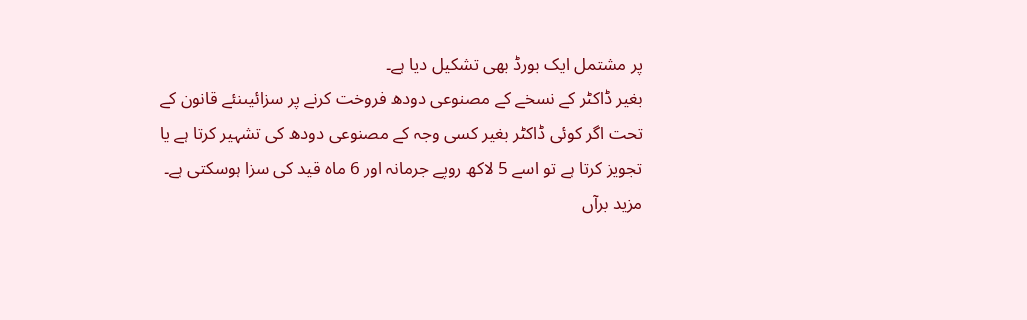پر مشتمل ایک بورڈ بھی تشکیل دیا ہے۔
بغیر ڈاکٹر کے نسخے کے مصنوعی دودھ فروخت کرنے پر سزائیںنئے قانون کے تحت اگر کوئی ڈاکٹر بغیر کسی وجہ کے مصنوعی دودھ کی تشہیر کرتا ہے یا تجویز کرتا ہے تو اسے 5 لاکھ روپے جرمانہ اور 6 ماہ قید کی سزا ہوسکتی ہے۔ مزید برآں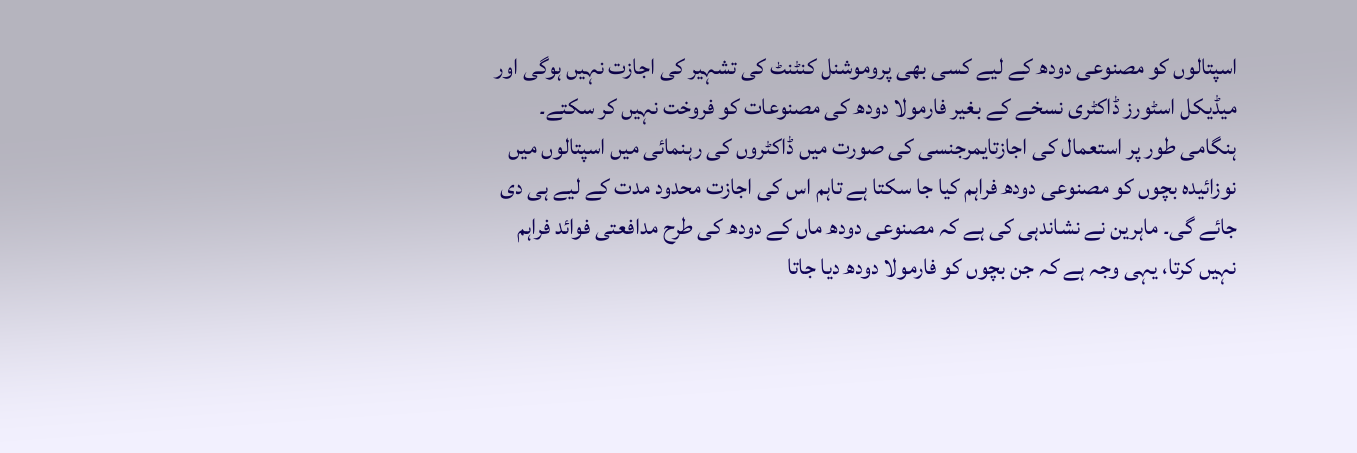اسپتالوں کو مصنوعی دودھ کے لیے کسی بھی پروموشنل کنٹنٹ کی تشہیر کی اجازت نہیں ہوگی اور میڈیکل اسٹورز ڈاکٹری نسخے کے بغیر فارمولا دودھ کی مصنوعات کو فروخت نہیں کر سکتے۔
ہنگامی طور پر استعمال کی اجازتایمرجنسی کی صورت میں ڈاکٹروں کی رہنمائی میں اسپتالوں میں نوزائیدہ بچوں کو مصنوعی دودھ فراہم کیا جا سکتا ہے تاہم اس کی اجازت محدود مدت کے لیے ہی دی جائے گی۔ ماہرین نے نشاندہی کی ہے کہ مصنوعی دودھ ماں کے دودھ کی طرح مدافعتی فوائد فراہم نہیں کرتا، یہی وجہ ہے کہ جن بچوں کو فارمولا دودھ دیا جاتا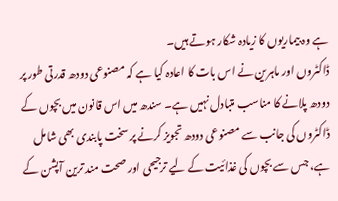ہے وہ بیماریوں کا زیادہ شکار ہوتے ہیں۔
ڈاکٹروں اور ماہرین نے اس بات کا اعادہ کیا ہے کہ مصنوعی دودھ قدرتی طور پر دودھ پلانے کا مناسب متبادل نہیں ہے۔ سندھ میں اس قانون میں بچوں کے ڈاکٹروں کی جانب سے مصنوعی دودھ تجویز کرنے پر سخت پابندی بھی شامل ہے، جس سے بچوں کی غذائیت کے لیے ترجیحی اور صحت مند ترین آپشن کے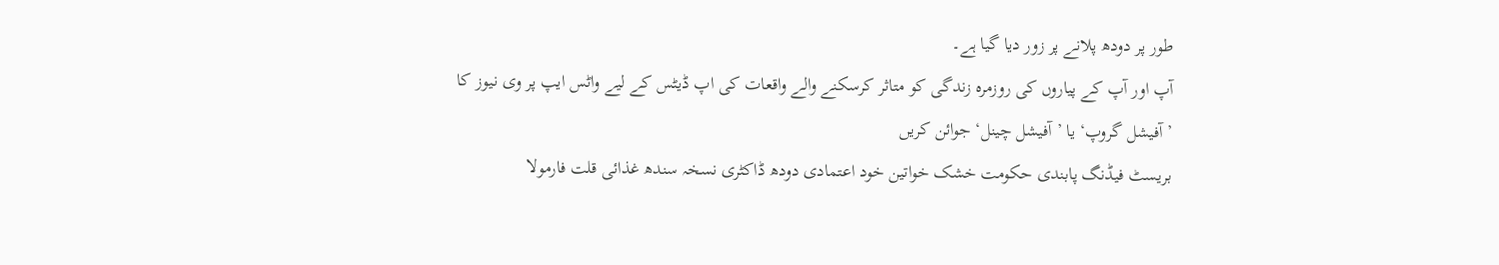طور پر دودھ پلانے پر زور دیا گیا ہے۔
آپ اور آپ کے پیاروں کی روزمرہ زندگی کو متاثر کرسکنے والے واقعات کی اپ ڈیٹس کے لیے واٹس ایپ پر وی نیوز کا ’آفیشل گروپ‘ یا ’آفیشل چینل‘ جوائن کریں
بریسٹ فیڈنگ پابندی حکومت خشک خواتین خود اعتمادی دودھ ڈاکٹری نسخہ سندھ غذائی قلت فارمولا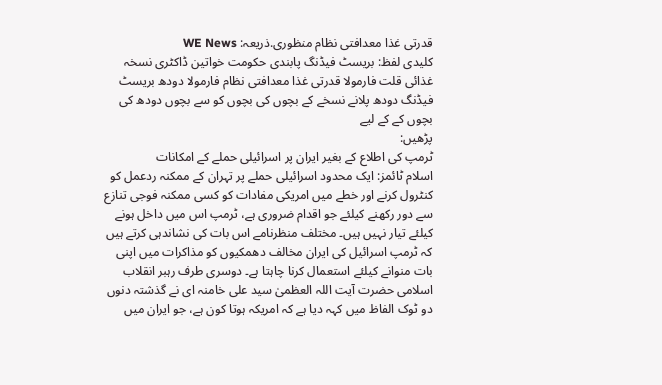قدرتی غذا معدافتی نظام منظوری.ذریعہ: WE News
کلیدی لفظ: بریسٹ فیڈنگ پابندی حکومت خواتین ڈاکٹری نسخہ غذائی قلت فارمولا قدرتی غذا معدافتی نظام فارمولا دودھ بریسٹ فیڈنگ دودھ پلانے نسخے کے بچوں کی بچوں کو سے بچوں دودھ کی بچوں کے کے لیے
پڑھیں:
ٹرمپ کی اطلاع کے بغیر ایران پر اسرائیلی حملے کے امکانات
اسلام ٹائمز: ایک محدود اسرائیلی حملے پر تہران کے ممکنہ ردعمل کو کنٹرول کرنے اور خطے میں امریکی مفادات کو کسی ممکنہ فوجی تنازع سے دور رکھنے کیلئے جو اقدام ضروری ہے، ٹرمپ اس میں داخل ہونے کیلئے تیار نہیں ہیں۔ مختلف منظرنامے اس بات کی نشاندہی کرتے ہیں کہ ٹرمپ اسرائیل کی ایران مخالف دھمکیوں کو مذاکرات میں اپنی بات منوانے کیلئے استعمال کرنا چاہتا ہے۔ دوسری طرف رہبر انقلاب اسلامی حضرت آیت اللہ العظمیٰ سید علی خامنہ ای نے گذشتہ دنوں دو ٹوک الفاظ میں کہہ دیا ہے کہ امریکہ ہوتا کون ہے، جو ایران میں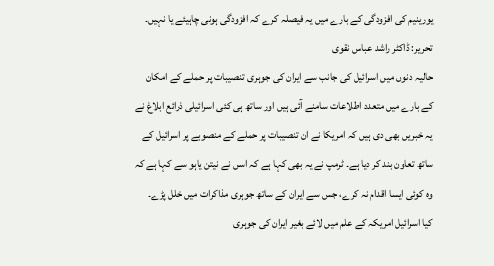یورینیم کی افزودگی کے بارے میں یہ فیصلہ کرے کہ افزودگی ہونی چاہیئے یا نہیں۔ تحریر: ڈاکٹر راشد عباس نقوی
حالیہ دنوں میں اسرائیل کی جانب سے ایران کی جوہری تنصیبات پر حملے کے امکان کے بارے میں متعدد اطلاعات سامنے آئی ہیں اور ساتھ ہی کئی اسرائیلی ذرائع ابلاغ نے یہ خبریں بھی دی ہیں کہ امریکا نے ان تنصیبات پر حملے کے منصوبے پر اسرائیل کے ساتھ تعاون بند کر دیا ہے۔ ٹرمپ نے یہ بھی کہا ہے کہ اسں نے نیتن یاہو سے کہا ہے کہ وہ کوئی ایسا اقدام نہ کرے، جس سے ایران کے ساتھ جوہری مذاکرات میں خلل پڑے۔
کیا اسرائیل امریکہ کے علم میں لائے بغیر ایران کی جوہری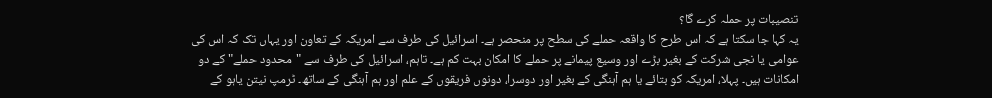تنصیبات پر حملہ کرے گا؟
یہ کہا جا سکتا ہے کہ اس طرح کا واقعہ حملے کی سطح پر منحصر ہے۔ اسرائیل کی طرف سے امریکہ کے تعاون اور یہاں تک کہ اس کی عوامی یا نجی شرکت کے بغیر بڑے اور وسیع پیمانے پر حملے کا امکان بہت کم ہے۔ تاہم، اسرائیل کی طرف سے "محدود حملے" کے دو امکانات ہیں۔ پہلا، امریکہ کو بتائے یا ہم آہنگی کے بغیر اور دوسرا، دونوں فریقوں کے علم اور ہم آہنگی کے ساتھ۔ ٹرمپ نیتن یاہو کے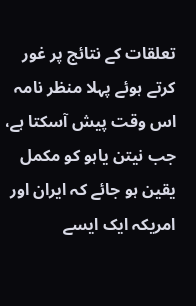تعلقات کے نتائج پر غور کرتے ہوئے پہلا منظر نامہ اس وقت پیش آسکتا ہے، جب نیتن یاہو کو مکمل یقین ہو جائے کہ ایران اور امریکہ ایک ایسے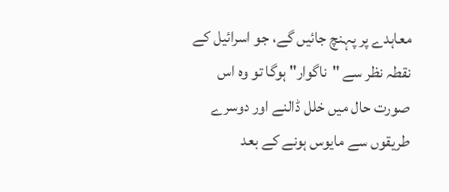معاہدے پر پہنچ جائیں گے، جو اسرائیل کے نقطہ نظر سے "ناگوار" ہوگا تو وہ اس صورت حال میں خلل ڈالنے اور دوسرے طریقوں سے مایوس ہونے کے بعد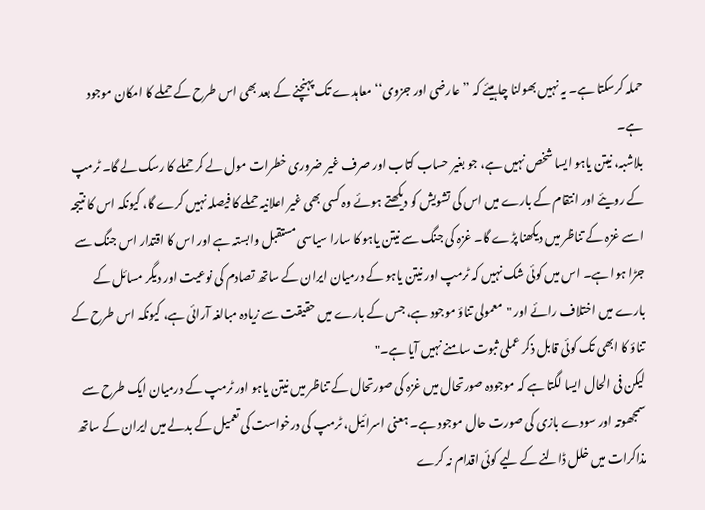حملہ کرسکتا ہے۔ یہ نہیں بھولنا چاہیئے کہ ’’عارضی اور جزوی‘‘ معاہدے تک پہنچنے کے بعد بھی اس طرح کے حملے کا امکان موجود ہے۔
بلاشبہ، نیتن یاہو ایسا شخص نہیں ہے، جو بغیر حساب کتاب اور صرف غیر ضروری خطرات مول لے کر حملے کا رسک لے گا۔ ٹرمپ کے رویئے اور انتقام کے بارے میں اس کی تشویش کو دیکھتے ہوئے وہ کسی بھی غیر اعلانیہ حملے کا فیصلہ نہیں کرے گا، کیونکہ اس کا نتیجہ اسے غزہ کے تناظر میں دیکھنا پڑے گا۔ غزہ کی جنگ سے نیتن یاہو کا سارا سیاسی مستقبل وابستہ ہے اور اس کا اقتدار اس جنگ سے جڑا ہوا ہے۔ اس میں کوئی شک نہیں کہ ٹرمپ اور نیتن یاہو کے درمیان ایران کے ساتھ تصادم کی نوعیت اور دیگر مسائل کے بارے میں اختلاف رائے اور "معمولی تناؤ موجود ہے، جس کے بارے میں حقیقت سے زیادہ مبالغہ آرائی ہے، کیونکہ اس طرح کے تناؤ کا ابھی تک کوئی قابل ذکر عملی ثبوت سامنے نہیں آیا ہے۔"
لیکن فی الحال ایسا لگتا ہے کہ موجودہ صورتحال میں غزہ کی صورتحال کے تناظر میں نیتن یاہو اور ٹرمپ کے درمیان ایک طرح سے سمجھوتہ اور سودے بازی کی صورت حال موجود ہے۔ ہعنی اسرائیل، ٹرمپ کی درخواست کی تعمیل کے بدلے میں ایران کے ساتھ مذاکرات میں خلل ڈالنے کے لیے کوئی اقدام نہ کرے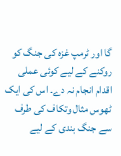گا اور ٹرمپ غزہ کی جنگ کو روکنے کے لیے کوئی عملی اقدام انجام نہ دے۔ اس کی ایک ٹھوس مثال وتکاف کی طرف سے جنگ بندی کے لیے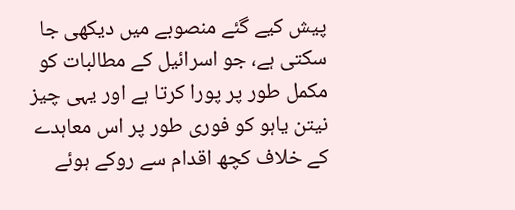پیش کیے گئے منصوبے میں دیکھی جا سکتی ہے، جو اسرائیل کے مطالبات کو مکمل طور پر پورا کرتا ہے اور یہی چیز نیتن یاہو کو فوری طور پر اس معاہدے کے خلاف کچھ اقدام سے روکے ہوئے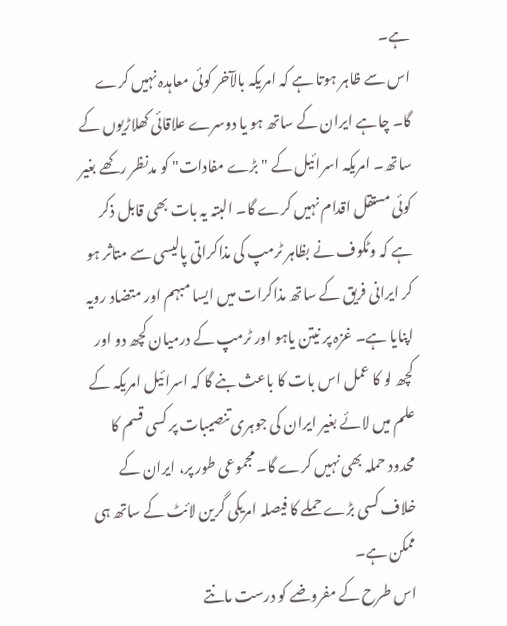ہے۔
اس سے ظاہر ہوتا ہے کہ امریکہ بالآخر کوئی معاہدہ نہیں کرے گا۔ چاہے ایران کے ساتھ ہو یا دوسرے علاقائی کھلاڑیوں کے ساتھ۔ امریکہ اسرائیل کے "بڑے مفادات" کو مدنظر رکھے بغیر کوئی مستقل اقدام نہیں کرے گا۔ البتہ یہ بات بھی قابل ذکر ہے کہ وٹکوف نے بظاہر ٹرمپ کی مذاکراتی پالیسی سے متاثر ہو کر ایرانی فریق کے ساتھ مذاکرات میں ایسا مبہم اور متضاد رویہ اپنایا ہے۔ غزہ پر نیتن یاہو اور ٹرمپ کے درمیان کچھ دو اور کچھ لو کا عمل اس بات کا باعث بنے گا کہ اسرائیل امریکہ کے علم میں لائے بغیر ایران کی جوہری تنصیبات پر کسی قسم کا محدود حملہ بھی نہیں کرے گا۔ مجموعی طور پر، ایران کے خلاف کسی بڑے حملے کا فیصلہ امریکی گرین لائٹ کے ساتھ ہی ممکن ہے۔
اس طرح کے مفروضے کو درست مانتے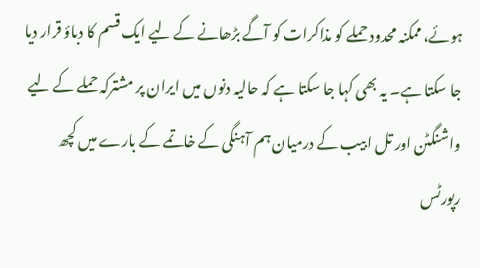ہوئے، ممکنہ محدود حملے کو مذاکرات کو آگے بڑھانے کے لیے ایک قسم کا دباؤ قرار دیا جا سکتا ہے۔ یہ بھی کہا جا سکتا ہے کہ حالیہ دنوں میں ایران پر مشترکہ حملے کے لیے واشنگٹن اور تل ابیب کے درمیان ہم آہنگی کے خاتمے کے بارے میں کچھ رپورٹس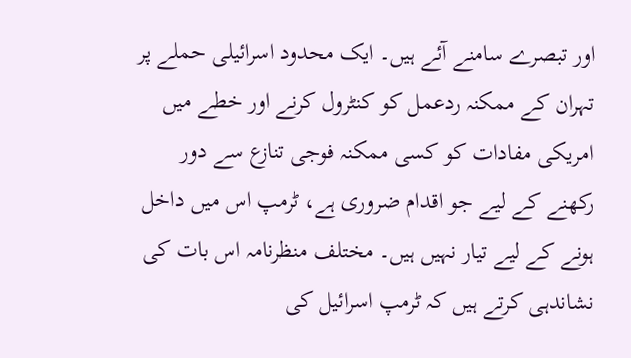اور تبصرے سامنے آئے ہیں۔ ایک محدود اسرائیلی حملے پر تہران کے ممکنہ ردعمل کو کنٹرول کرنے اور خطے میں امریکی مفادات کو کسی ممکنہ فوجی تنازع سے دور رکھنے کے لیے جو اقدام ضروری ہے، ٹرمپ اس میں داخل ہونے کے لیے تیار نہیں ہیں۔ مختلف منظرنامہ اس بات کی نشاندہی کرتے ہیں کہ ٹرمپ اسرائیل کی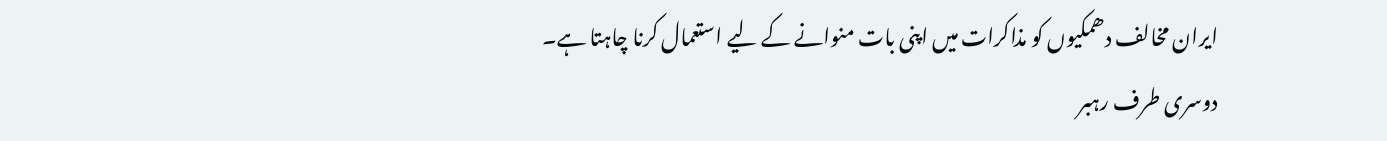ایران مخالف دھمکیوں کو مذاکرات میں اپنی بات منوانے کے لیے استعمال کرنا چاہتا ہے۔
دوسری طرف رہبر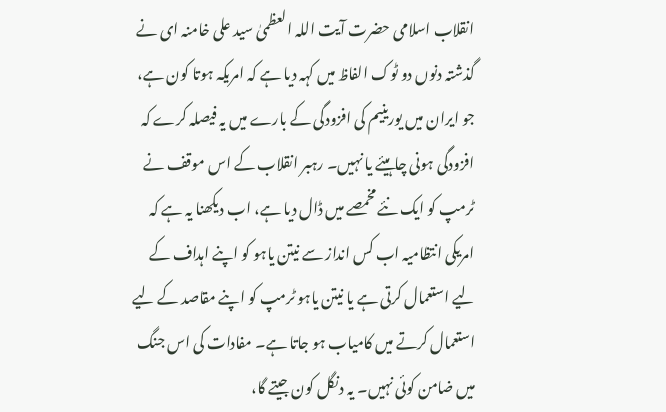انقلاب اسلامی حضرت آیت اللہ العظمیٰ سید علی خامنہ ای نے گذشتہ دنوں دو ٹوک الفاظ میں کہہ دیا ہے کہ امریکہ ہوتا کون ہے، جو ایران میں یورینیم کی افزودگی کے بارے میں یہ فیصلہ کرے کہ افزودگی ہونی چاہیئے یا نہیں۔ رہبر انقلاب کے اس موقف نے ٹرمپ کو ایک نئے مخمصے میں ڈال دیا ہے، اب دیکھنا یہ ہے کہ امریکی انتظامیہ اب کس انداز سے نیتن یاہو کو اپنے اہداف کے لیے استعمال کرتی ہے یا نیتن یاہو ٹرمپ کو اپنے مقاصد کے لیے استعمال کرتے میں کامیاب ہو جاتا ہے۔ مفادات کی اس جنگ میں ضامن کوئی نہیں۔ یہ دنگل کون جیتے گا،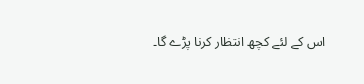اس کے لئے کچھ انتظار کرنا پڑے گا۔